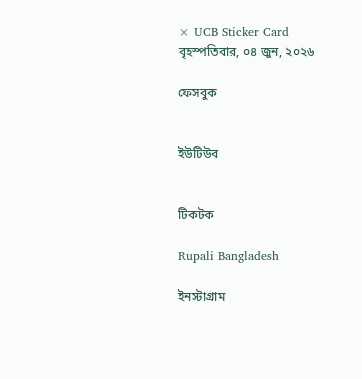× UCB Sticker Card
বৃহস্পতিবার, ০৪ জুন, ২০২৬

ফেসবুক


ইউটিউব


টিকটক

Rupali Bangladesh

ইনস্টাগ্রাম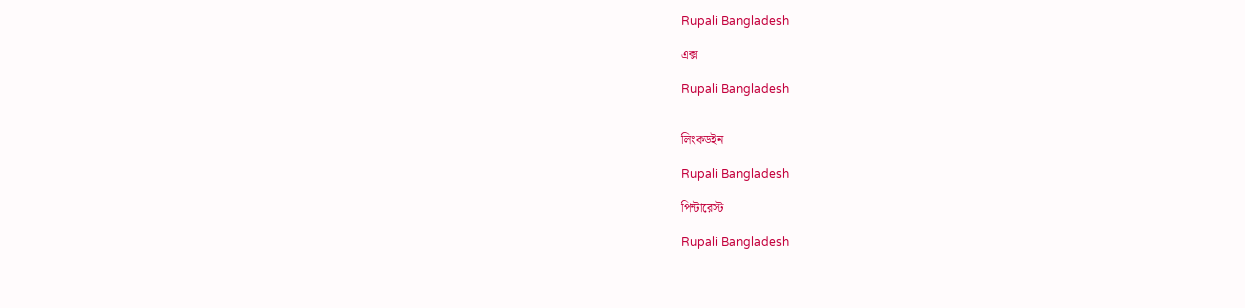Rupali Bangladesh

এক্স

Rupali Bangladesh


লিংকডইন

Rupali Bangladesh

পিন্টারেস্ট

Rupali Bangladesh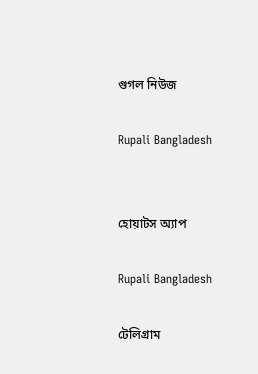গুগল নিউজ

Rupali Bangladesh


হোয়াটস অ্যাপ

Rupali Bangladesh

টেলিগ্রাম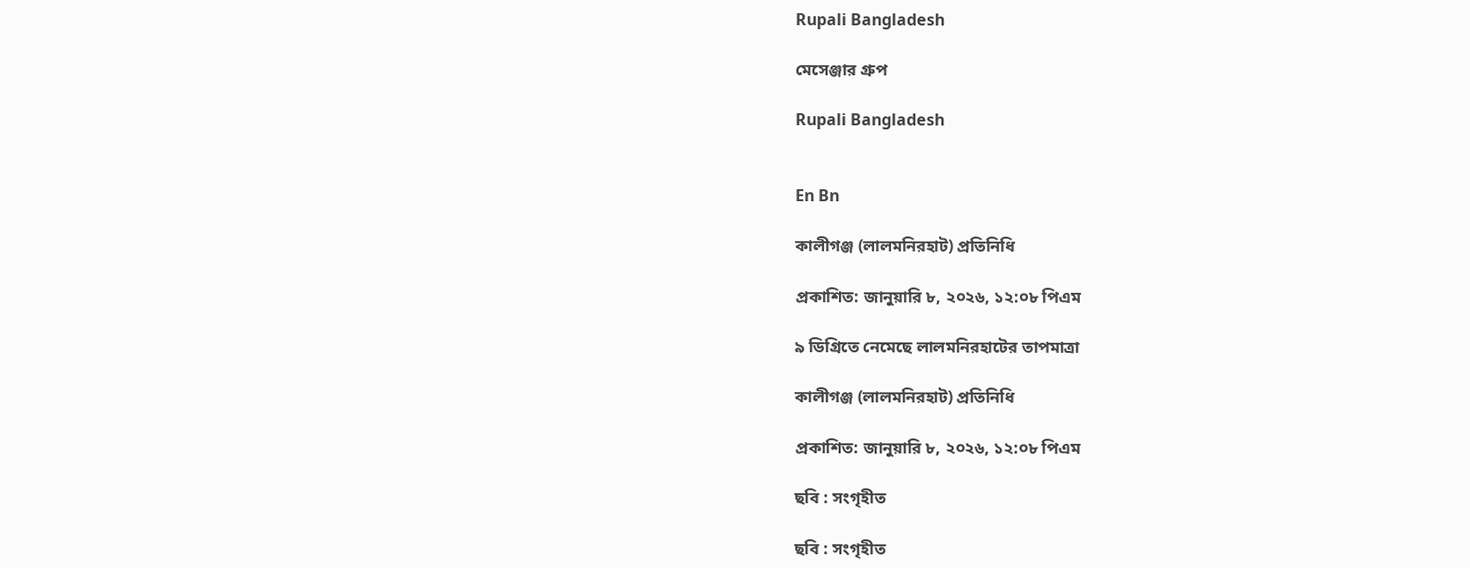Rupali Bangladesh

মেসেঞ্জার গ্রুপ

Rupali Bangladesh


En Bn

কালীগঞ্জ (লালমনিরহাট) প্রতিনিধি

প্রকাশিত: জানুয়ারি ৮, ২০২৬, ১২:০৮ পিএম

৯ ডিগ্রিতে নেমেছে লালমনিরহাটের তাপমাত্রা

কালীগঞ্জ (লালমনিরহাট) প্রতিনিধি

প্রকাশিত: জানুয়ারি ৮, ২০২৬, ১২:০৮ পিএম

ছবি : সংগৃহীত

ছবি : সংগৃহীত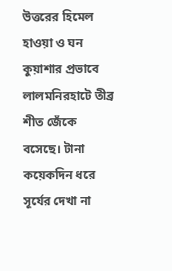উত্তরের হিমেল হাওয়া ও ঘন কুয়াশার প্রভাবে লালমনিরহাটে তীব্র শীত জেঁকে বসেছে। টানা কয়েকদিন ধরে সূর্যের দেখা না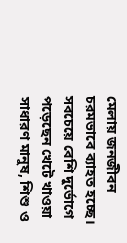মেলায় জনজীবন চরমভাবে ব্যাহত হচ্ছে। সবচেয়ে বেশি দুর্ভোগে পড়েছেন খেটে খাওয়া সাধারণ মানুষ, শিশু ও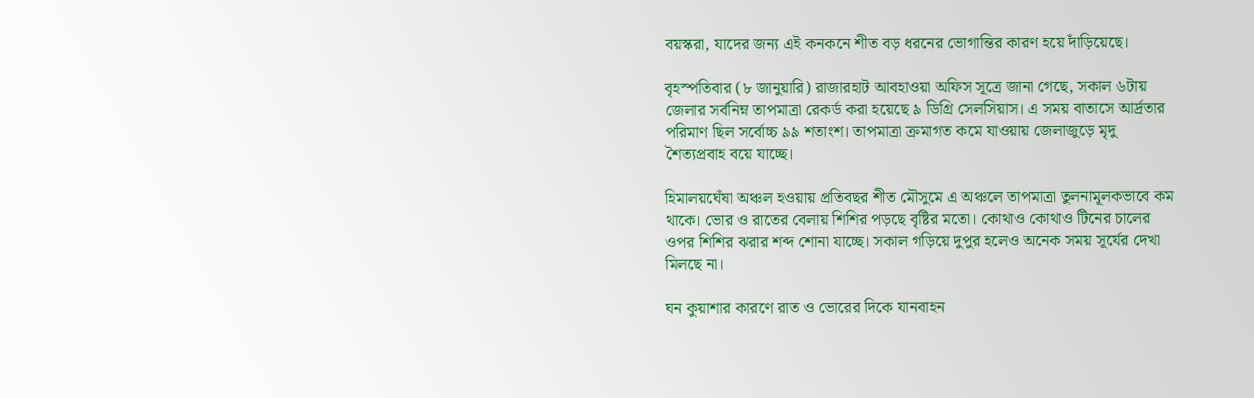বয়স্করা, যাদের জন্য এই কনকনে শীত বড় ধরনের ভোগান্তির কারণ হয়ে দাঁড়িয়েছে।

বৃহস্পতিবার (৮ জানুয়ারি) রাজারহাট আবহাওয়া অফিস সূত্রে জানা গেছে, সকাল ৬টায় জেলার সর্বনিম্ন তাপমাত্রা রেকর্ড করা হয়েছে ৯ ডিগ্রি সেলসিয়াস। এ সময় বাতাসে আর্দ্রতার পরিমাণ ছিল সর্বোচ্চ ৯৯ শতাংশ। তাপমাত্রা ক্রমাগত কমে যাওয়ায় জেলাজুড়ে মৃদু শৈত্যপ্রবাহ বয়ে যাচ্ছে।

হিমালয়ঘেঁষা অঞ্চল হওয়ায় প্রতিবছর শীত মৌসুমে এ অঞ্চলে তাপমাত্রা তুলনামূলকভাবে কম থাকে। ভোর ও রাতের বেলায় শিশির পড়ছে বৃষ্টির মতো। কোথাও কোথাও টিনের চালের ওপর শিশির ঝরার শব্দ শোনা যাচ্ছে। সকাল গড়িয়ে দুপুর হলেও অনেক সময় সূর্যের দেখা মিলছে না।

ঘন কুয়াশার কারণে রাত ও ভোরের দিকে যানবাহন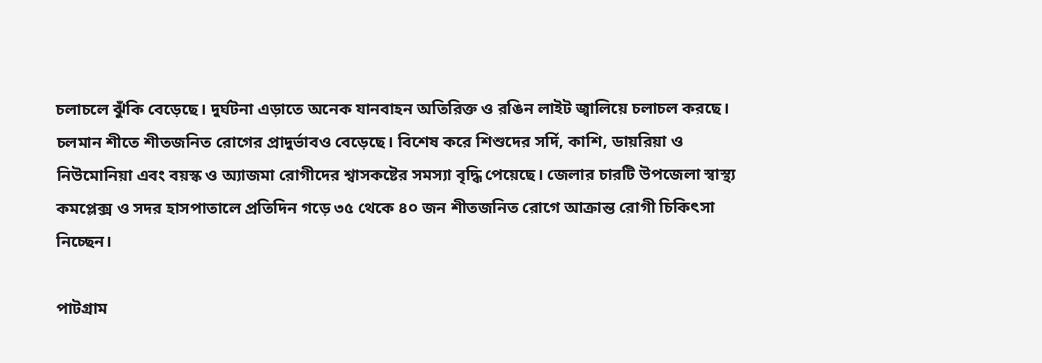চলাচলে ঝুঁকি বেড়েছে। দুর্ঘটনা এড়াতে অনেক যানবাহন অতিরিক্ত ও রঙিন লাইট জ্বালিয়ে চলাচল করছে। চলমান শীতে শীতজনিত রোগের প্রাদুর্ভাবও বেড়েছে। বিশেষ করে শিশুদের সর্দি, কাশি, ডায়রিয়া ও নিউমোনিয়া এবং বয়স্ক ও অ্যাজমা রোগীদের শ্বাসকষ্টের সমস্যা বৃদ্ধি পেয়েছে। জেলার চারটি উপজেলা স্বাস্থ্য কমপ্লেক্স ও সদর হাসপাতালে প্রতিদিন গড়ে ৩৫ থেকে ৪০ জন শীতজনিত রোগে আক্রান্ত রোগী চিকিৎসা নিচ্ছেন।

পাটগ্রাম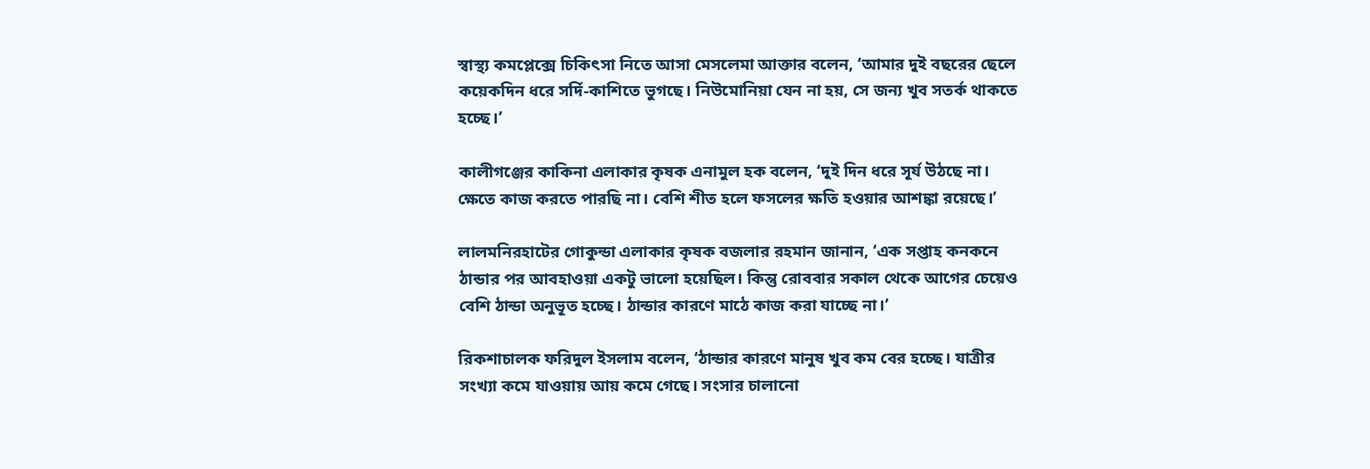স্বাস্থ্য কমপ্লেক্সে চিকিৎসা নিতে আসা মেসলেমা আক্তার বলেন, ‘আমার দুই বছরের ছেলে কয়েকদিন ধরে সর্দি-কাশিতে ভুগছে। নিউমোনিয়া যেন না হয়, সে জন্য খুব সতর্ক থাকতে হচ্ছে।’

কালীগঞ্জের কাকিনা এলাকার কৃষক এনামুল হক বলেন, ‘দুই দিন ধরে সূর্য উঠছে না। ক্ষেতে কাজ করতে পারছি না। বেশি শীত হলে ফসলের ক্ষতি হওয়ার আশঙ্কা রয়েছে।’

লালমনিরহাটের গোকুন্ডা এলাকার কৃষক বজলার রহমান জানান, ‘এক সপ্তাহ কনকনে ঠান্ডার পর আবহাওয়া একটু ভালো হয়েছিল। কিন্তু রোববার সকাল থেকে আগের চেয়েও বেশি ঠান্ডা অনুভূত হচ্ছে। ঠান্ডার কারণে মাঠে কাজ করা যাচ্ছে না।’

রিকশাচালক ফরিদুল ইসলাম বলেন, ‘ঠান্ডার কারণে মানুষ খুব কম বের হচ্ছে। যাত্রীর সংখ্যা কমে যাওয়ায় আয় কমে গেছে। সংসার চালানো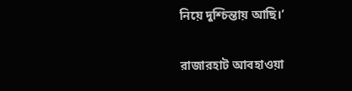নিয়ে দুশ্চিন্তায় আছি।’

রাজারহাট আবহাওয়া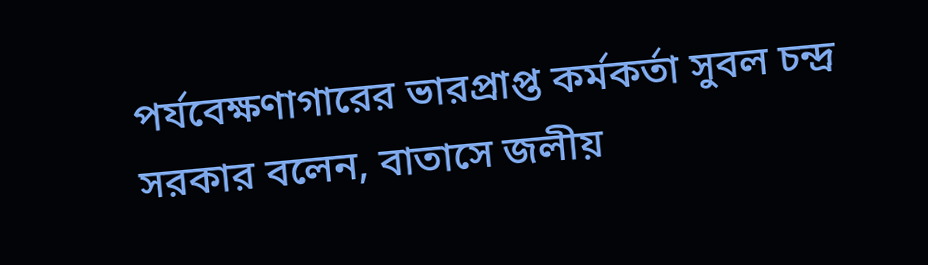পর্যবেক্ষণাগারের ভারপ্রাপ্ত কর্মকর্তা সুবল চন্দ্র সরকার বলেন, বাতাসে জলীয়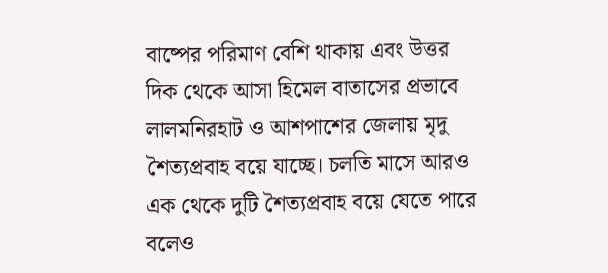বাষ্পের পরিমাণ বেশি থাকায় এবং উত্তর দিক থেকে আসা হিমেল বাতাসের প্রভাবে লালমনিরহাট ও আশপাশের জেলায় মৃদু শৈত্যপ্রবাহ বয়ে যাচ্ছে। চলতি মাসে আরও এক থেকে দুটি শৈত্যপ্রবাহ বয়ে যেতে পারে বলেও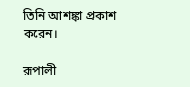তিনি আশঙ্কা প্রকাশ করেন।

রূপালী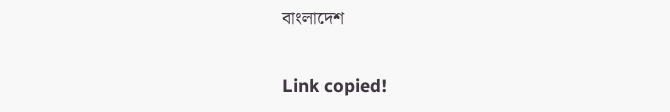বাংলাদেশ

Link copied!